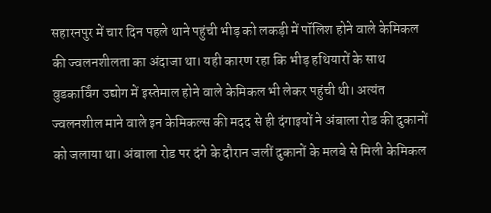सहारनपुर में चार दिन पहले थाने पहुंची भीड़ को लकड़ी में पॉलिश होने वाले केमिकल की ज्वलनशीलता का अंदाजा था। यही कारण रहा कि भीड़ हथियारों के साथ वुडकार्विंग उद्योग में इस्तेमाल होने वाले केमिकल भी लेकर पहुंची थी। अत्यंत ज्वलनशील माने वाले इन केमिकल्स की मदद से ही दंगाइयों ने अंबाला रोड की दुकानों को जलाया था। अंबाला रोड पर दंगे के दौरान जलीं दुकानों के मलबे से मिली केमिकल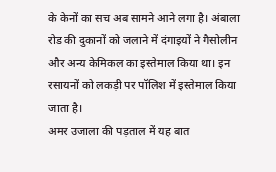के केनों का सच अब सामने आने लगा है। अंबाला रोड की दुकानों को जलाने में दंगाइयों ने गैसोलीन और अन्य केमिकल का इस्तेमाल किया था। इन रसायनों को लकड़ी पर पॉलिश में इस्तेमाल किया जाता है।
अमर उजाला की पड़ताल में यह बात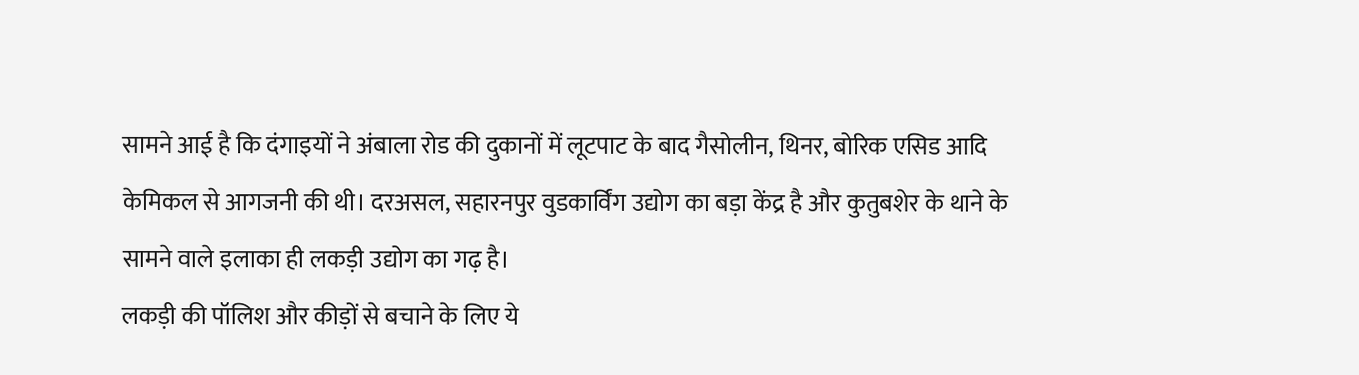सामने आई है कि दंगाइयों ने अंबाला रोड की दुकानों में लूटपाट के बाद गैसोलीन, थिनर, बोरिक एसिड आदि केमिकल से आगजनी की थी। दरअसल, सहारनपुर वुडकार्विंग उद्योग का बड़ा केंद्र है और कुतुबशेर के थाने के सामने वाले इलाका ही लकड़ी उद्योग का गढ़ है।
लकड़ी की पॉलिश और कीड़ों से बचाने के लिए ये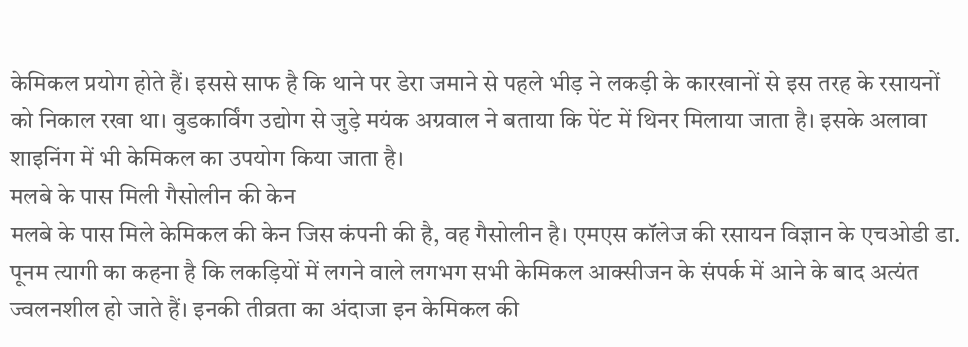केमिकल प्रयोग होते हैं। इससे साफ है कि थाने पर डेरा जमाने से पहले भीड़ ने लकड़ी के कारखानों से इस तरह के रसायनों को निकाल रखा था। वुडकार्विंग उद्योग से जुड़े मयंक अग्रवाल ने बताया कि पेंट में थिनर मिलाया जाता है। इसके अलावा शाइनिंग में भी केमिकल का उपयोग किया जाता है।
मलबे के पास मिली गैसोलीन की केन
मलबे के पास मिले केमिकल की केन जिस कंपनी की है, वह गैसोलीन है। एमएस कॉलेज की रसायन विज्ञान के एचओडी डा. पूनम त्यागी का कहना है कि लकड़ियों में लगने वाले लगभग सभी केमिकल आक्सीजन के संपर्क में आने के बाद अत्यंत ज्वलनशील हो जाते हैं। इनकी तीव्रता का अंदाजा इन केमिकल की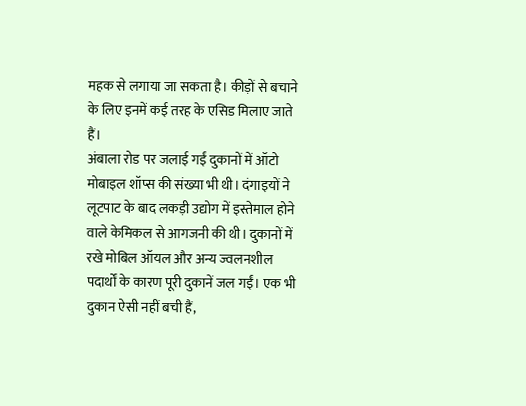महक से लगाया जा सकता है। कीड़ों से बचाने के लिए इनमें कई तरह के एसिड मिलाए जाते हैं।
अंबाला रोड पर जलाई गईं दुकानों में ऑटो मोबाइल शॉप्स की संख्या भी थी। दंगाइयों ने लूटपाट के बाद लकड़ी उद्योग में इस्तेमाल होने वाले केमिकल से आगजनी की थी। दुकानों में रखे मोबिल ऑयल और अन्य ज्वलनशील पदार्थों के कारण पूरी दुकानें जल गईं। एक भी दुकान ऐसी नहीं बची हैं,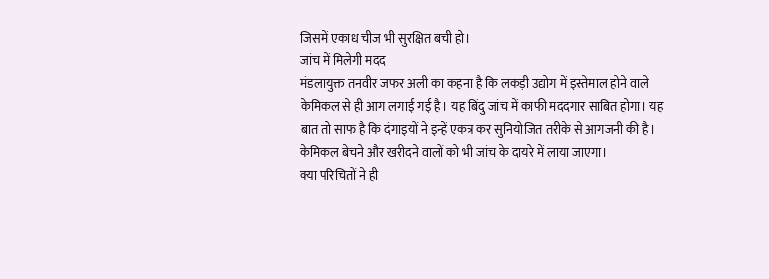जिसमें एकाध चीज भी सुरक्षित बची हो।
जांच में मिलेगी मदद
मंडलायुक्त तनवीर जफर अली का कहना है कि लकड़ी उद्योग में इस्तेमाल होने वाले केमिकल से ही आग लगाई गई है। यह बिंदु जांच में काफी मददगार साबित होगा। यह बात तो साफ है कि दंगाइयों ने इन्हें एकत्र कर सुनियोजित तरीके से आगजनी की है। केमिकल बेचने और खरीदने वालों को भी जांच के दायरे में लाया जाएगा।
क्या परिचितों ने ही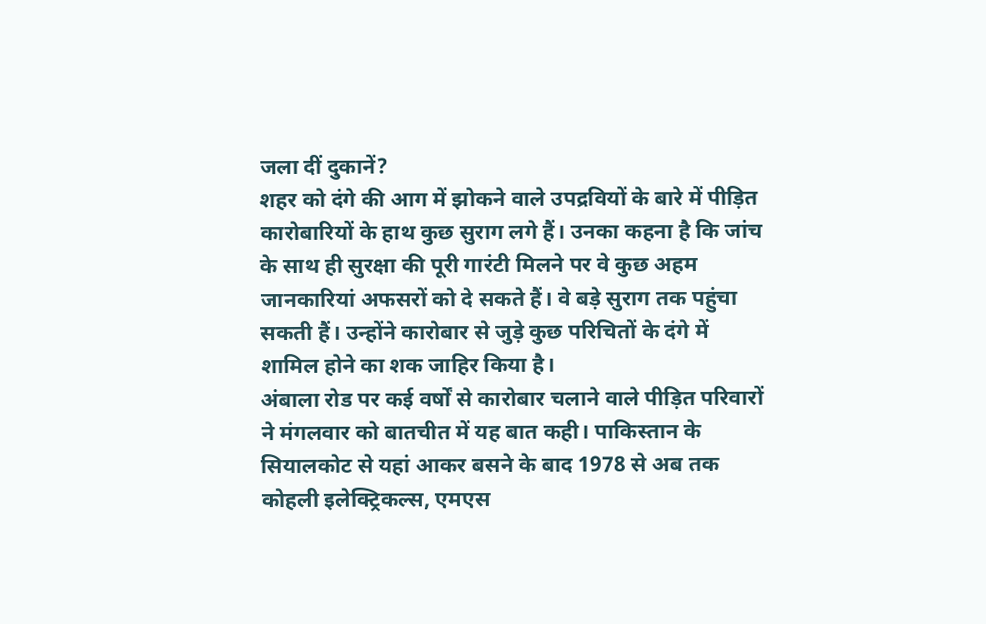जला दीं दुकानें?
शहर को दंगे की आग में झोकने वाले उपद्रवियों के बारे में पीड़ित कारोबारियों के हाथ कुछ सुराग लगे हैं। उनका कहना है कि जांच के साथ ही सुरक्षा की पूरी गारंटी मिलने पर वे कुछ अहम जानकारियां अफसरों को दे सकते हैं। वे बड़े सुराग तक पहुंचा सकती हैं। उन्होंने कारोबार से जुड़े कुछ परिचितों के दंगे में शामिल होने का शक जाहिर किया है।
अंबाला रोड पर कई वर्षों से कारोबार चलाने वाले पीड़ित परिवारों ने मंगलवार को बातचीत में यह बात कही। पाकिस्तान के सियालकोट से यहां आकर बसने के बाद 1978 से अब तक कोहली इलेक्ट्रिकल्स, एमएस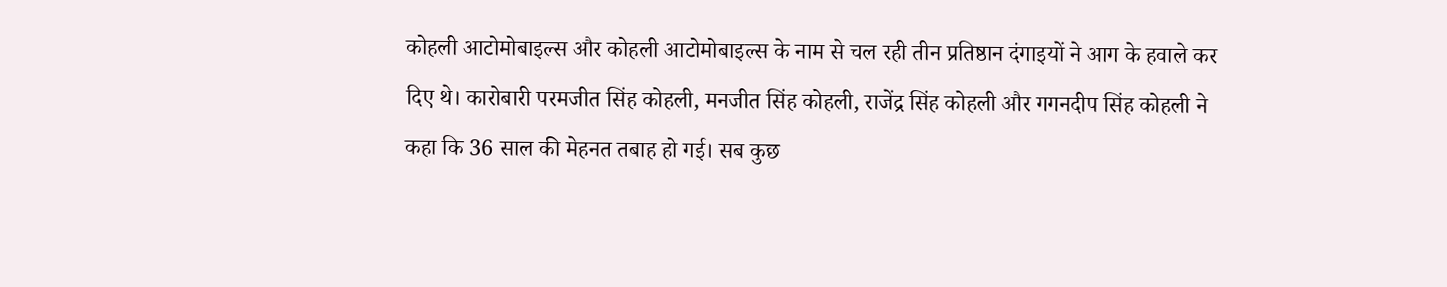कोहली आटोमोबाइल्स और कोहली आटोमोबाइल्स के नाम से चल रही तीन प्रतिष्ठान दंगाइयों ने आग के हवाले कर दिए थे। कारोबारी परमजीत सिंह कोहली, मनजीत सिंह कोहली, राजेंद्र सिंह कोहली और गगनदीप सिंह कोहली ने कहा कि 36 साल की मेहनत तबाह हो गई। सब कुछ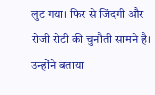लुट गया। फिर से जिंदगी और रोजी रोटी की चुनौती सामने है।
उन्होंने बताया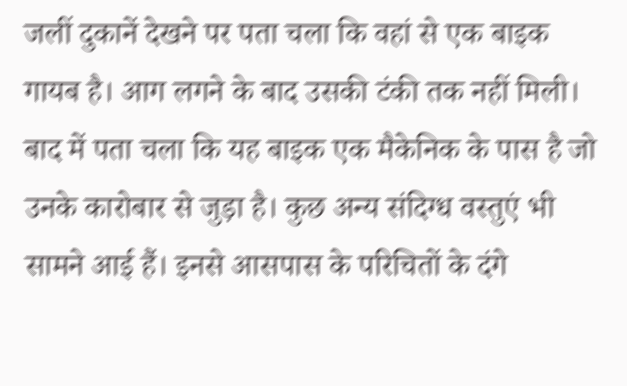जलीं दुकानें देखने पर पता चला कि वहां से एक बाइक गायब है। आग लगने के बाद उसकी टंकी तक नहीं मिली। बाद में पता चला कि यह बाइक एक मैकेनिक के पास है जो उनके कारोबार से जुड़ा है। कुछ अन्य संदिग्ध वस्तुएं भी सामने आई हैं। इनसे आसपास के परिचितों के दंगे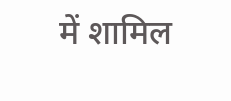में शामिल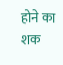होने का शक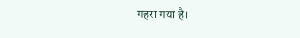गहरा गया है।